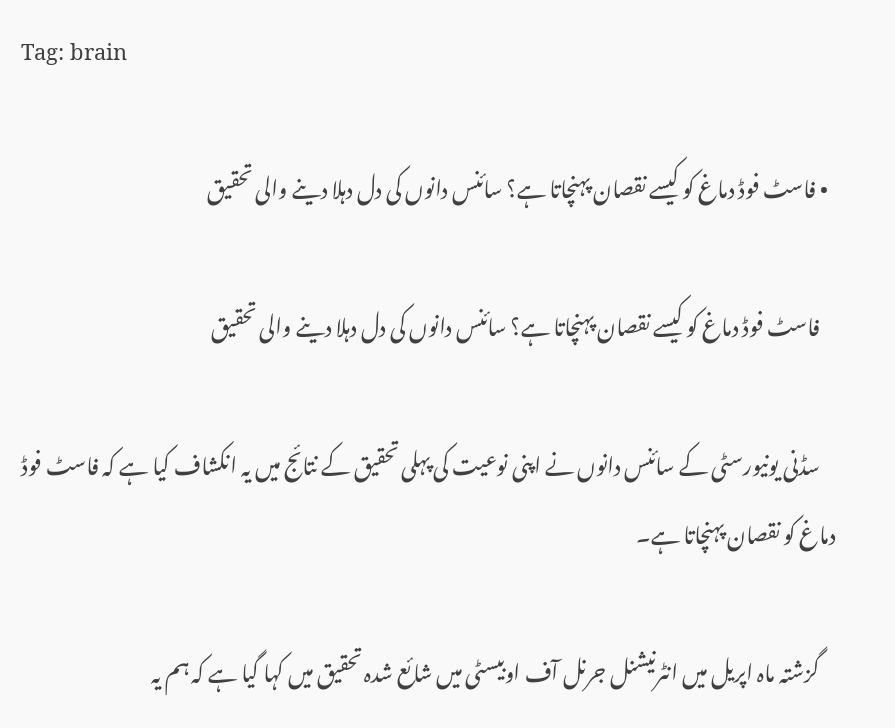Tag: brain

  • فاسٹ فوڈ دماغ کو کیسے نقصان پہنچاتا ہے؟ سائنس دانوں کی دل دہلا دینے والی تحقیق

    فاسٹ فوڈ دماغ کو کیسے نقصان پہنچاتا ہے؟ سائنس دانوں کی دل دہلا دینے والی تحقیق

    سڈنی یونیورسٹی کے سائنس دانوں نے اپنی نوعیت کی پہلی تحقیق کے نتائج میں یہ انکشاف کیا ہے کہ فاسٹ فوڈ دماغ کو نقصان پہنچاتا ہے۔

    گزشتہ ماہ اپریل میں انٹرنیشنل جرنل آف اوبیسٹی میں شائع شدہ تحقیق میں کہا گیا ہے کہ ہم یہ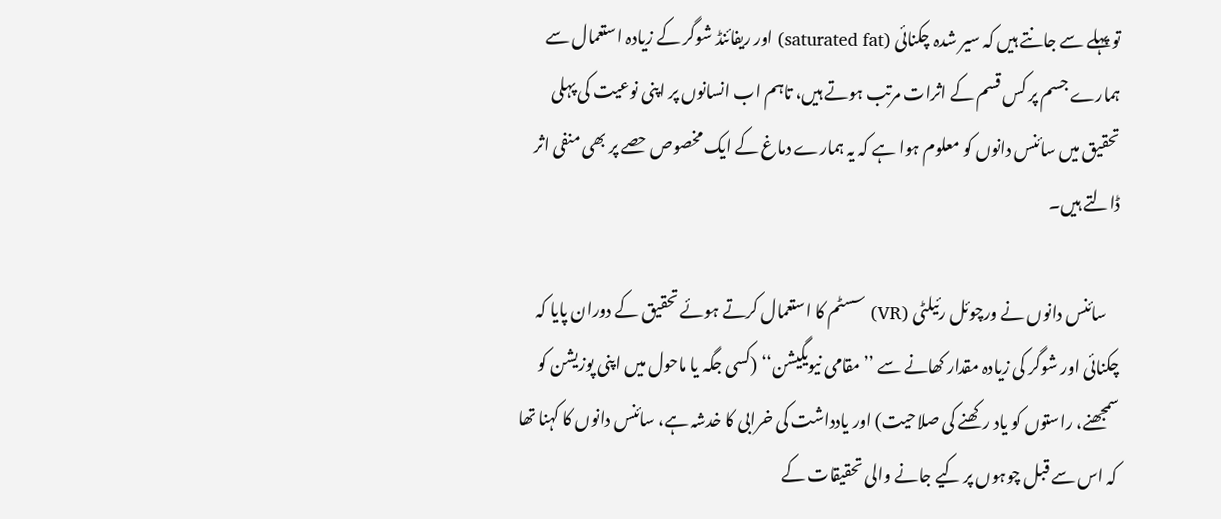تو پہلے سے جانتے ہیں کہ سیر شدہ چکنائی (saturated fat) اور ریفائنڈ شوگر کے زیادہ استعمال سے ہمارے جسم پر کس قسم کے اثرات مرتب ہوتے ہیں، تاہم اب انسانوں پر اپنی نوعیت کی پہلی تحقیق میں سائنس دانوں کو معلوم ہوا ہے کہ یہ ہمارے دماغ کے ایک مخصوص حصے پر بھی منفی اثر ڈالتے ہیں۔

    سائنس دانوں نے ورچوئل رئیلٹی (VR) سسٹم کا استعمال کرتے ہوئے تحقیق کے دوران پایا کہ چکنائی اور شوگر کی زیادہ مقدار کھانے سے ’’مقامی نیویگیشن‘‘ (کسی جگہ یا ماحول میں اپنی پوزیشن کو سمجھنے، راستوں کو یاد رکھنے کی صلاحیت) اور یادداشت کی خرابی کا خدشہ ہے، سائنس دانوں کا کہنا تھا کہ اس سے قبل چوہوں پر کیے جانے والی تحقیقات کے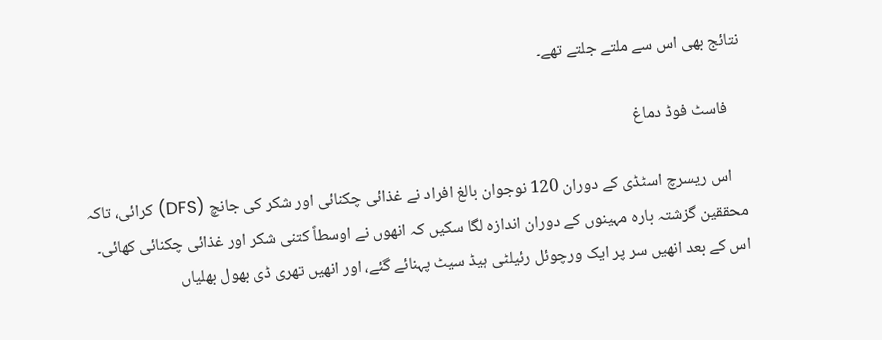نتائج بھی اس سے ملتے جلتے تھے۔

    فاسٹ فوڈ دماغ

    اس ریسرچ اسٹڈی کے دوران 120 نوجوان بالغ افراد نے غذائی چکنائی اور شکر کی جانچ (DFS) کرائی، تاکہ محققین گزشتہ بارہ مہینوں کے دوران اندازہ لگا سکیں کہ انھوں نے اوسطاً کتنی شکر اور غذائی چکنائی کھائی۔ اس کے بعد انھیں سر پر ایک ورچوئل رئیلٹی ہیڈ سیٹ پہنائے گئے، اور انھیں تھری ڈی بھول بھلیاں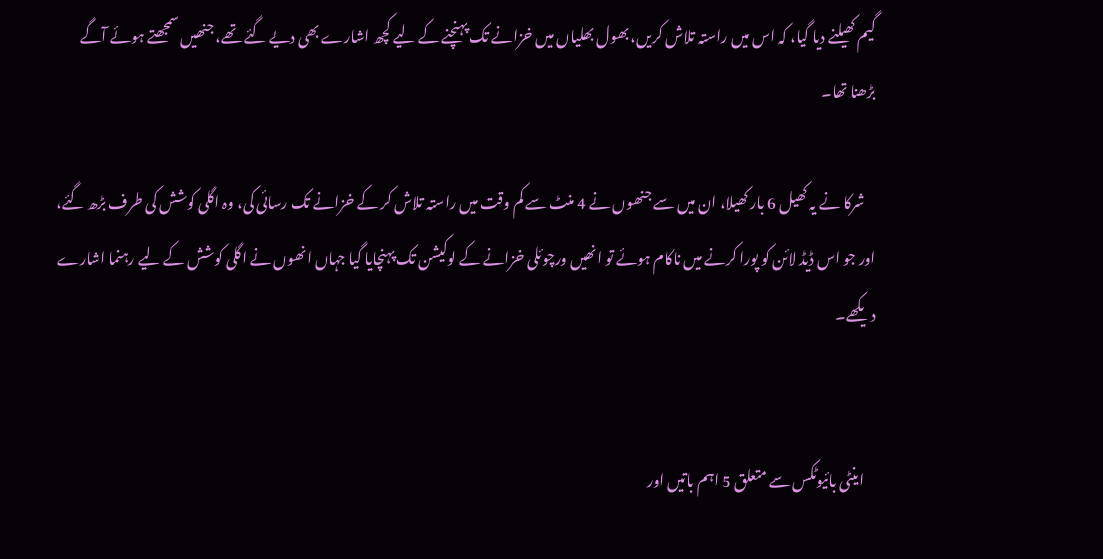گیم کھیلنے دیا گیا، کہ اس میں راستہ تلاش کریں، بھول بھلیاں میں خزانے تک پہنچنے کے لیے کچھ اشارے بھی دیے گئے تھے، جنھیں سمجھتے ہوئے آگے بڑھنا تھا۔

    شرکا نے یہ کھیل 6 بار کھیلا، ان میں سے جنھوں نے 4 منٹ سے کم وقت میں راستہ تلاش کر کے خزانے تک رسائی کی، وہ اگلی کوشش کی طرف بڑھ گئے، اور جو اس ڈیڈ لائن کو پورا کرنے میں ناکام ہوئے تو انھیں ورچوئلی خزانے کے لوکیشن تک پہنچایا گیا جہاں انھوں نے اگلی کوشش کے لیے رہنما اشارے دیکھے۔


    اینٹی بائیوٹکس سے متعلق 5 اہم باتیں اور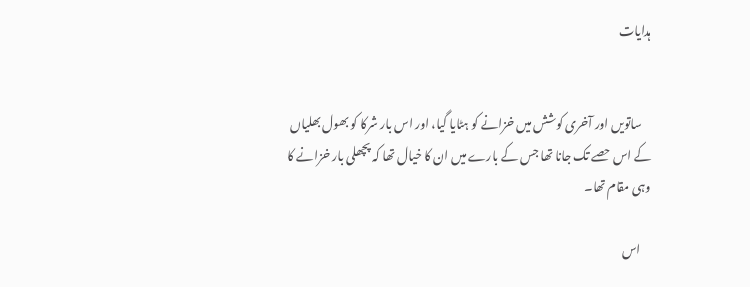ہدایات


    ساتویں اور آخری کوشش میں خزانے کو ہٹایا گیا، اور اس بار شرکا کو بھول بھلیاں کے اس حصے تک جانا تھا جس کے بارے میں ان کا خیال تھا کہ پچھلی بار خزانے کا وہی مقام تھا۔

    اس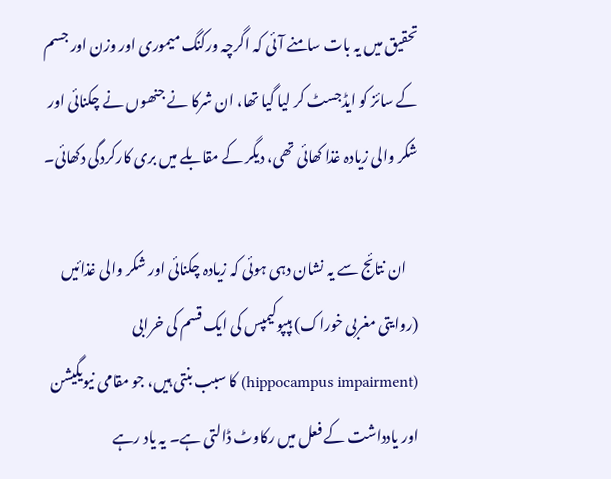تحقیق میں یہ بات سامنے آئی کہ اگرچہ ورکنگ میموری اور وزن اور جسم کے سائز کو ایڈجسٹ کر لیا گیا تھا، ان شرکا نے جنھوں نے چکنائی اور شکر والی زیادہ غذا کھائی تھی، دیگر کے مقابلے میں بری کارکردگی دکھائی۔

    ان نتائج سے یہ نشان دہی ہوئی کہ زیادہ چکنائی اور شکر والی غذائیں (روایتی مغربی خوراک) ہپپوکیمپس کی ایک قسم کی خرابی (hippocampus impairment) کا سبب بنتی ہیں، جو مقامی نیویگیشن اور یادداشت کے فعل میں رکاوٹ ڈالتی ہے۔ یہ یاد رہے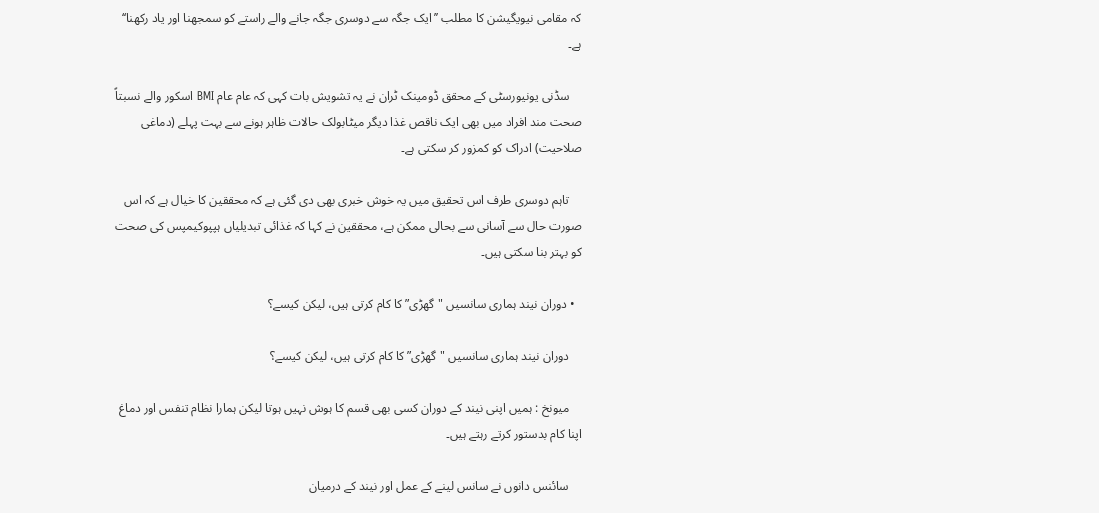کہ مقامی نیویگیشن کا مطلب ’’ایک جگہ سے دوسری جگہ جانے والے راستے کو سمجھنا اور یاد رکھنا‘‘ ہے۔

    سڈنی یونیورسٹی کے محقق ڈومینک ٹران نے یہ تشویش بات کہی کہ عام عام BMI اسکور والے نسبتاً صحت مند افراد میں بھی ایک ناقص غذا دیگر میٹابولک حالات ظاہر ہونے سے بہت پہلے (دماغی صلاحیت) ادراک کو کمزور کر سکتی ہے۔

    تاہم دوسری طرف اس تحقیق میں یہ خوش خبری بھی دی گئی ہے کہ محققین کا خیال ہے کہ اس صورت حال سے آسانی سے بحالی ممکن ہے، محققین نے کہا کہ غذائی تبدیلیاں ہپپوکیمپس کی صحت کو بہتر بنا سکتی ہیں۔

  • دوران نیند ہماری سانسیں "گھڑی” کا کام کرتی ہیں، لیکن کیسے؟

    دوران نیند ہماری سانسیں "گھڑی” کا کام کرتی ہیں، لیکن کیسے؟

    میونخ : ہمیں اپنی نیند کے دوران کسی بھی قسم کا ہوش نہیں ہوتا لیکن ہمارا نظام تنفس اور دماغ اپنا کام بدستور کرتے رہتے ہیں۔

    سائنس دانوں نے سانس لینے کے عمل اور نیند کے درمیان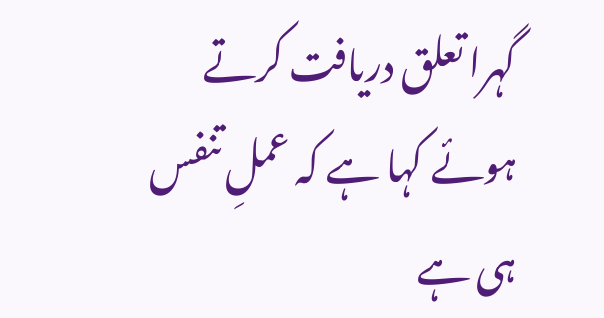گہرا تعلق دریافت کرتے ہوئے کہا ہے کہ عملِ تنفس ہی ہے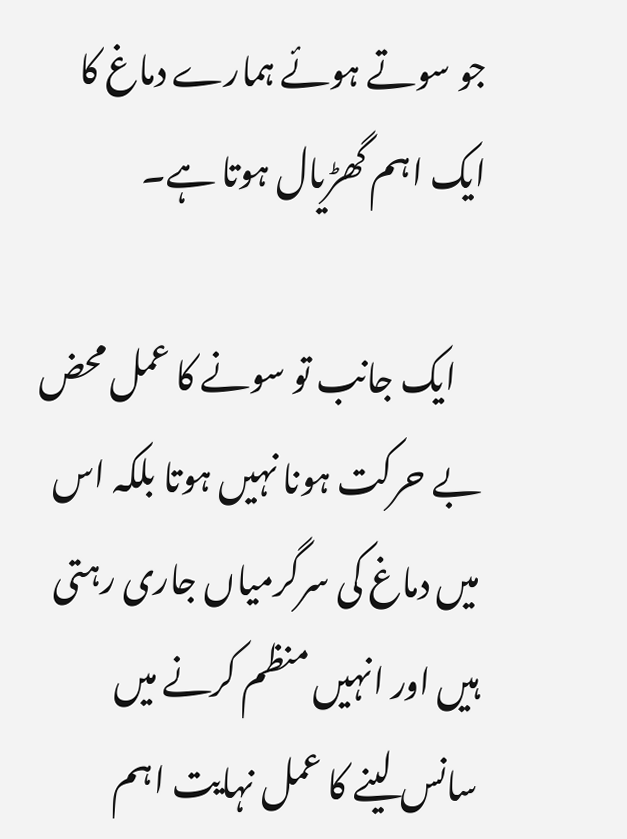جو سوتے ہوئے ہمارے دماغ کا ایک اہم گھڑیال ہوتا ہے۔

    ایک جانب تو سونے کا عمل محض بے حرکت ہونا نہیں ہوتا بلکہ اس میں دماغ کی سرگرمیاں جاری رہتی ہیں اور انہیں منظم کرنے میں سانس لینے کا عمل نہایت اہم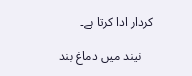کردار ادا کرتا ہے۔

    نیند میں دماغ بند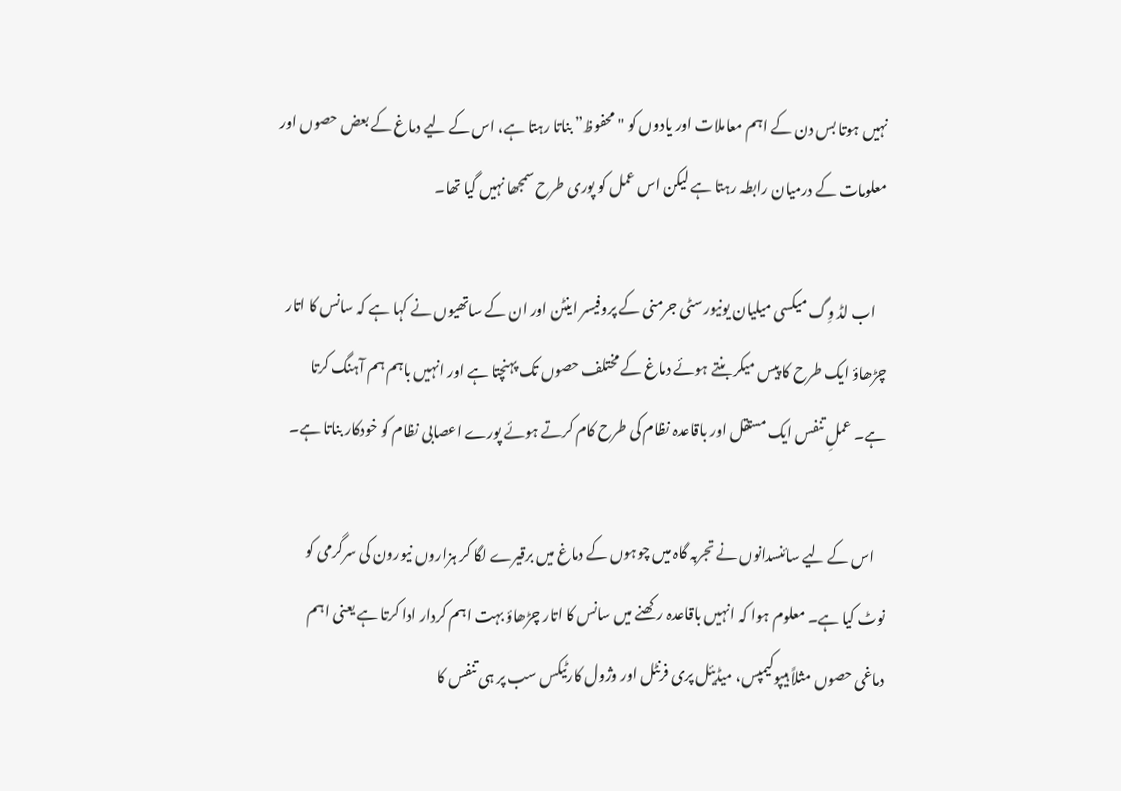نہیں ہوتا بس دن کے اہم معاملات اور یادوں کو "محفوظ” بناتا رہتا ہے، اس کے لیے دماغ کے بعض حصوں اور معلومات کے درمیان رابطہ رہتا ہے لیکن اس عمل کو پوری طرح سمجھا نہیں گیا تھا۔

    اب لڈ وِگ میکسی میلیان یونیورسٹی جرمنی کے پروفیسر اینٹن اور ان کے ساتھیوں نے کہا ہے کہ سانس کا اتار چڑھاؤ ایک طرح کا پیس میکر بنتے ہوئے دماغ کے مختلف حصوں تک پہنچتا ہے اور انہیں باہم ہم آہنگ کرتا ہے۔ عملِ تنفس ایک مستقل اور باقاعدہ نظام کی طرح کام کرتے ہوئے پورے اعصابی نظام کو خودکار بناتا ہے۔

    اس کے لیے سائنسدانوں نے تجربہ گاہ میں چوہوں کے دماغ میں برقیرے لگا کر ہزاروں نیورون کی سرگرمی کو نوٹ کیا ہے۔ معلوم ہوا کہ انہیں باقاعدہ رکھنے میں سانس کا اتار چڑھاؤ بہت اہم کردار ادا کرتا ہے یعنی اہم دماغی حصوں مثلاً ہیپوکیمپس، میڈیئل پری فرنٹل اور وژول کارٹیکس سب پر ہی تنفس کا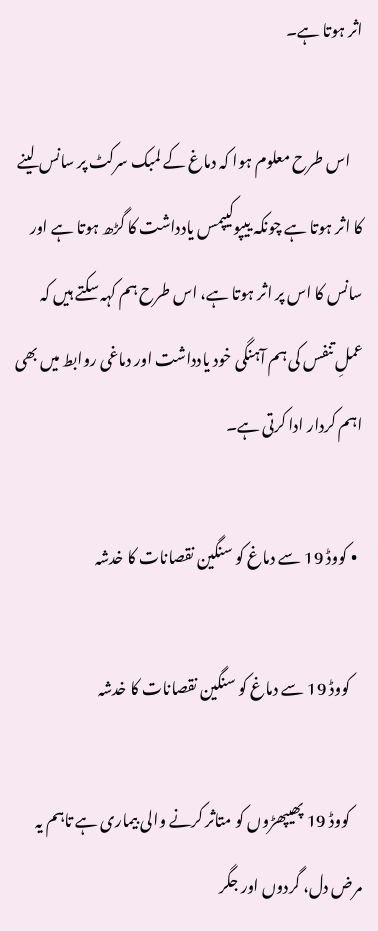اثر ہوتا ہے۔

    اس طرح معلوم ہوا کہ دماغ کے لمبک سرکٹ پر سانس لینے کا اثر ہوتا ہے چونکہ ییپوکیپمس یادداشت کا گڑھ ہوتا ہے اور سانس کا اس پر اثر ہوتا ہے، اس طرح ہم کہہ سکتے ہیں کہ عملِ تنفس کی ہم آہنگی خود یادداشت اور دماغی روابط میں بھی اہم کردار ادا کرتی ہے۔

  • کووڈ 19 سے دماغ کو سنگین نقصانات کا خدشہ

    کووڈ 19 سے دماغ کو سنگین نقصانات کا خدشہ

    کووڈ 19 پھیپھڑوں کو متاثر کرنے والی بیماری ہے تاہم یہ مرض دل، گردوں اور جگر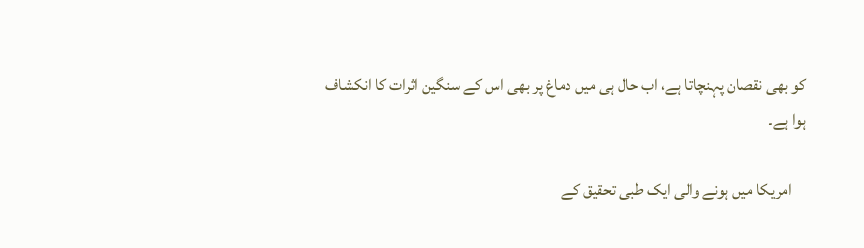کو بھی نقصان پہنچاتا ہے، اب حال ہی میں دماغ پر بھی اس کے سنگین اثرات کا انکشاف ہوا ہے۔

    امریکا میں ہونے والی ایک طبی تحقیق کے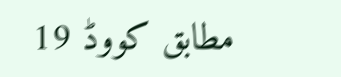مطابق کووڈ 19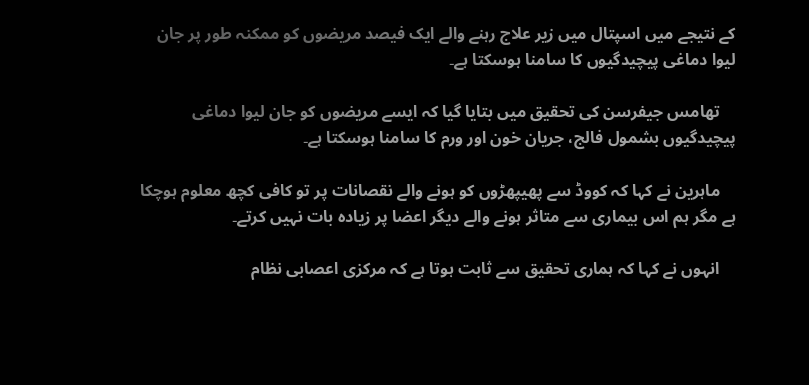کے نتیجے میں اسپتال میں زیر علاج رہنے والے ایک فیصد مریضوں کو ممکنہ طور پر جان لیوا دماغی پیچیدگیوں کا سامنا ہوسکتا ہے۔

    تھامس جیفرسن کی تحقیق میں بتایا گیا کہ ایسے مریضوں کو جان لیوا دماغی پیچیدگیوں بشمول فالج، جریان خون اور ورم کا سامنا ہوسکتا ہے۔

    ماہرین نے کہا کہ کووڈ سے پھیپھڑوں کو ہونے والے نقصانات پر تو کافی کچھ معلوم ہوچکا ہے مگر ہم اس بیماری سے متاثر ہونے والے دیگر اعضا پر زیادہ بات نہیں کرتے۔

    انہوں نے کہا کہ ہماری تحقیق سے ثابت ہوتا ہے کہ مرکزی اعصابی نظام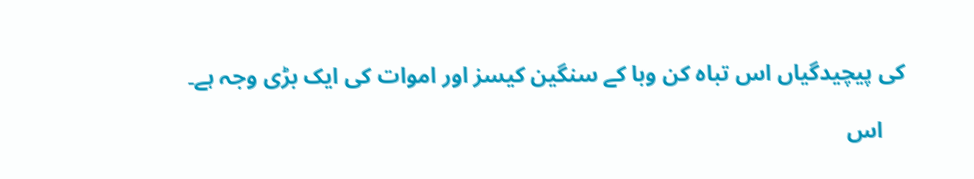کی پیچیدگیاں اس تباہ کن وبا کے سنگین کیسز اور اموات کی ایک بڑی وجہ ہے۔

    اس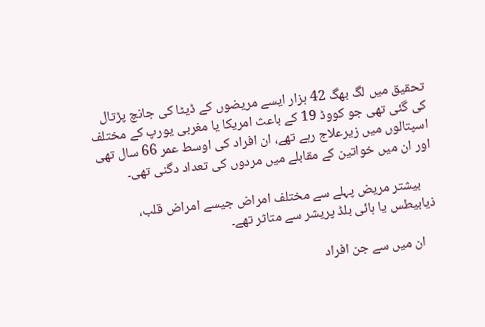تحقیق میں لگ بھگ 42 ہزار ایسے مریضوں کے ڈیٹا کی جانچ پڑتال کی گئی تھی جو کووڈ 19 کے باعث امریکا یا مغربی یورپ کے مختلف اسپتالوں میں زیرعلاج رہے تھے، ان افراد کی اوسط عمر 66 سال تھی اور ان میں خواتین کے مقابلے میں مردوں کی تعداد دگنی تھی۔

    بیشتر مریض پہلے سے مختلف امراض جیسے امراض قلب، ذیابیطس یا ہائی بلڈ پریشر سے متاثر تھے۔

    ان میں سے جن افراد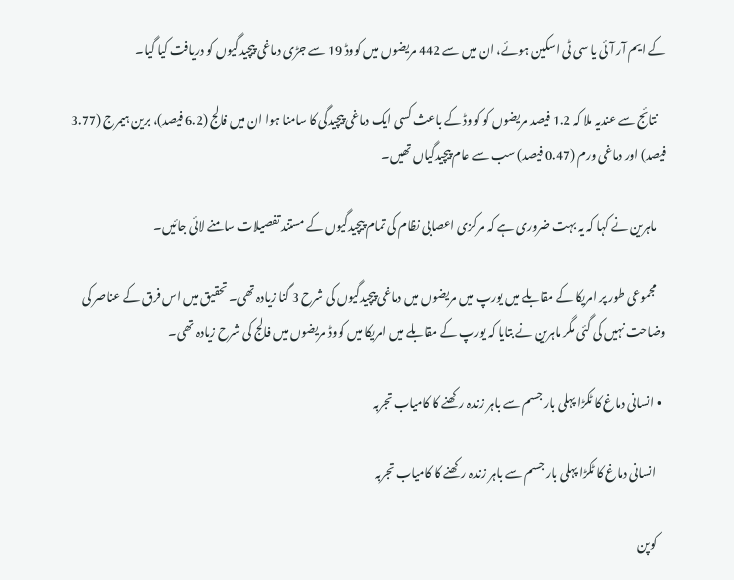کے ایم آر آئی یا سی ٹی اسکین ہوئے، ان میں سے 442 مریضوں میں کووڈ 19 سے جڑی دماغی پیچیدگیوں کو دریافت کیا گیا۔

    نتائج سے عندیہ ملا کہ 1.2 فیصد مریضوں کو کووڈ کے باعث کسی ایک دماغی پیچیدگی کا سامنا ہوا ان میں فالج (6.2 فیصد)، برین ہیمرج (3.77 فیصد) اور دماغی ورم (0.47 فیصد) سب سے عام پیچیدگیاں تھیں۔

    ماہرین نے کہا کہ یہ بہت ضروری ہے کہ مرکزی اعصابی نظام کی تمام پیچیدگیوں کے مستند تفصیلات سامنے لائی جائیں۔

    مجموعی طور پر امریکا کے مقابلے میں یورپ میں مریضوں میں دماغی پیچیدگیوں کی شرح 3 گنا زیادہ تھی۔ تحقیق میں اس فرق کے عناصر کی وضاحت نہیں کی گئی مگر ماہرین نے بتایا کہ یورپ کے مقابلے میں امریکا میں کووڈ مریضوں میں فالج کی شرح زیادہ تھی۔

  • انسانی دماغ کا ٹکڑا پہلی بار جسم سے باہر زندہ رکھنے کا کامیاب تجربہ

    انسانی دماغ کا ٹکڑا پہلی بار جسم سے باہر زندہ رکھنے کا کامیاب تجربہ

    کوپن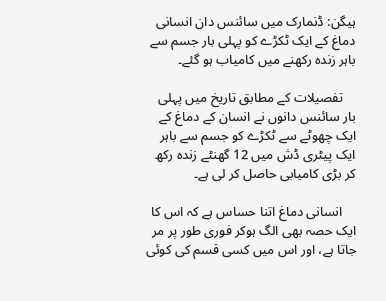ہیگن: ڈنمارک میں سائنس دان انسانی دماغ کے ایک ٹکڑے کو پہلی بار جسم سے باہر زندہ رکھنے میں کامیاب ہو گئے۔

    تفصیلات کے مطابق تاریخ میں پہلی بار سائنس دانوں نے انسان کے دماغ کے ایک چھوٹے سے ٹکڑے کو جسم سے باہر ایک پیٹری ڈش میں 12 گھنٹے زندہ رکھ کر بڑی کامیابی حاصل کر لی ہے۔

    انسانی دماغ اتنا حساس ہے کہ اس کا ایک حصہ بھی الگ ہوکر فوری طور پر مر جاتا ہے، اور اس میں کسی قسم کی کوئی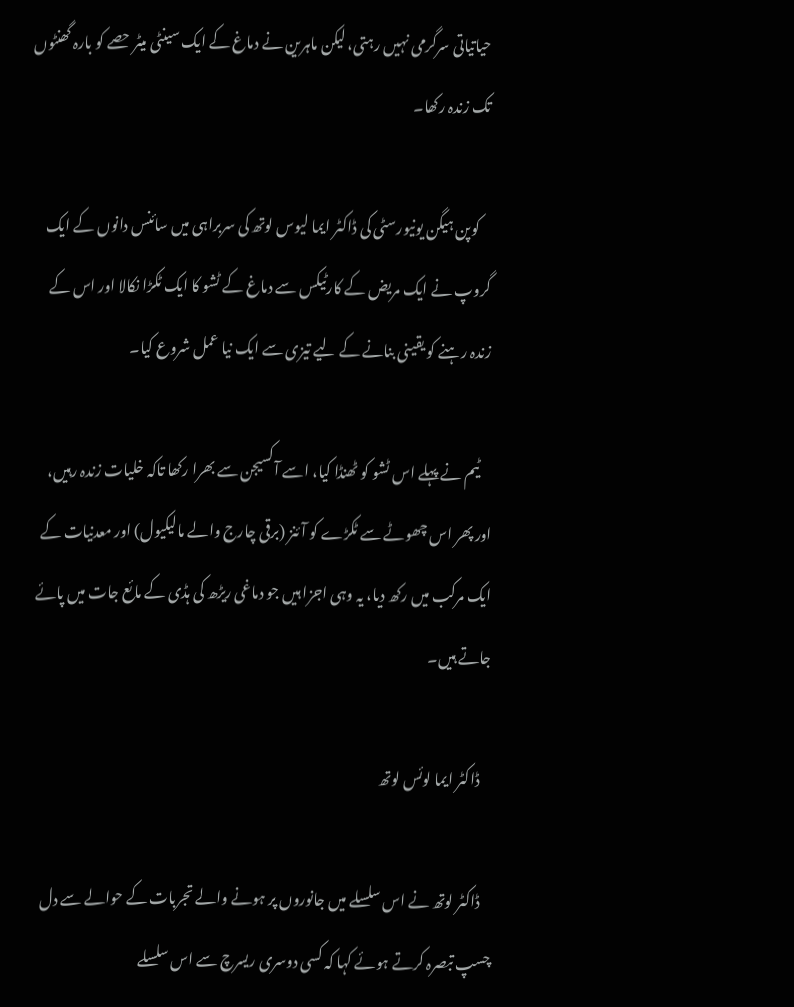حیاتیاتی سرگرمی نہیں رہتی، لیکن ماہرین نے دماغ کے ایک سینٹی میٹر حصے کو بارہ گھنٹوں تک زندہ رکھا۔

    کوپن ہیگن یونیورسٹی کی ڈاکٹر ایما لیوس لوتھ کی سربراہی میں سائنس دانوں کے ایک گروپ نے ایک مریض کے کارٹیکس سے دماغ کے ٹشو کا ایک ٹکڑا نکالا اور اس کے زندہ رہنے کو یقینی بنانے کے لیے تیزی سے ایک نیا عمل شروع کیا۔

    ٹیم نے پہلے اس ٹشو کو ٹھنڈا کیا، اسے آکسیجن سے بھرا رکھا تاکہ خلیات زندہ رہیں، اور پھر اس چھوٹے سے ٹکڑے کو آئنز (برقی چارج والے مالیکیول) اور معدنیات کے ایک مرکب میں رکھ دیا، یہ وہی اجزا ہیں جو دماغی ریڑھ کی ہڈی کے مائع جات میں پائے جاتے ہیں۔

    ڈاکٹر ایما لوئس لوتھ

    ڈاکٹر لوتھ نے اس سلسلے میں جانوروں پر ہونے والے تجربات کے حوالے سے دل چسپ تبصرہ کرتے ہوئے کہا کہ کسی دوسری ریسرچ سے اس سلسلے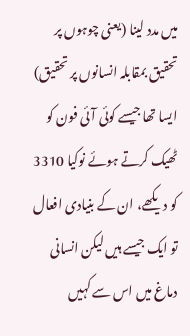میں مدد لینا (یعنی چوہوں پر تحقیق بمقابلہ انسانوں پر تحقیق) ایسا تھا جیسے کوئی آئی فون کو ٹھیک کرتے ہوئے نوکیا 3310 کو دیکھے، ان کے بنیادی افعال تو ایک جیسے ہیں لیکن انسانی دماغ میں اس سے کہیں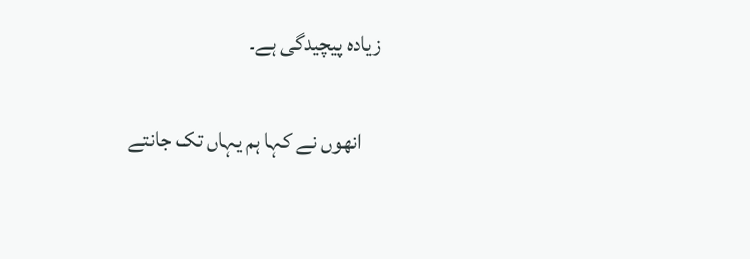زیادہ پیچیدگی ہے۔

    انھوں نے کہا ہم یہاں تک جانتے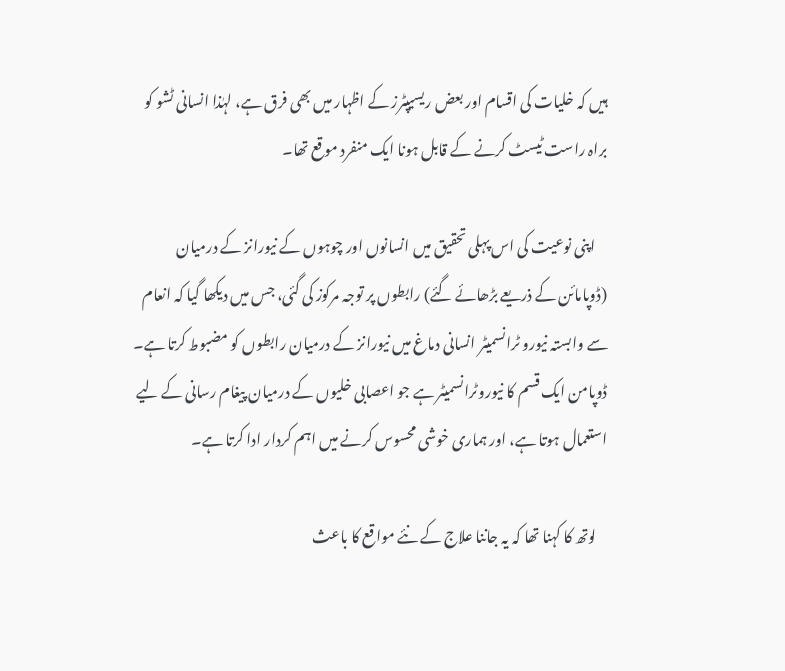ہیں کہ خلیات کی اقسام اور بعض ریسیپٹرز کے اظہار میں بھی فرق ہے، لہٰذا انسانی ٹشو کو براہ راست ٹیسٹ کرنے کے قابل ہونا ایک منفرد موقع تھا۔

    اپنی نوعیت کی اس پہلی تحقیق میں انسانوں اور چوہوں کے نیورانز کے درمیان (ڈوپامائن کے ذریعے بڑھائے گئے) رابطوں پر توجہ مرکوز کی گئی، جس میں دیکھا گیا کہ انعام سے وابستہ نیورو ٹرانسمیٹر انسانی دماغ میں نیورانز کے درمیان رابطوں کو مضبوط کرتا ہے۔ ڈوپامن ایک قسم کا نیوروٹرانسمیٹر ہے جو اعصابی خلیوں کے درمیان پیغام رسانی کے لیے استعمال ہوتا ہے، اور ہماری خوشی محسوس کرنے میں اہم کردار ادا کرتا ہے۔

    لوتھ کا کہنا تھا کہ یہ جاننا علاج کے نئے مواقع کا باعث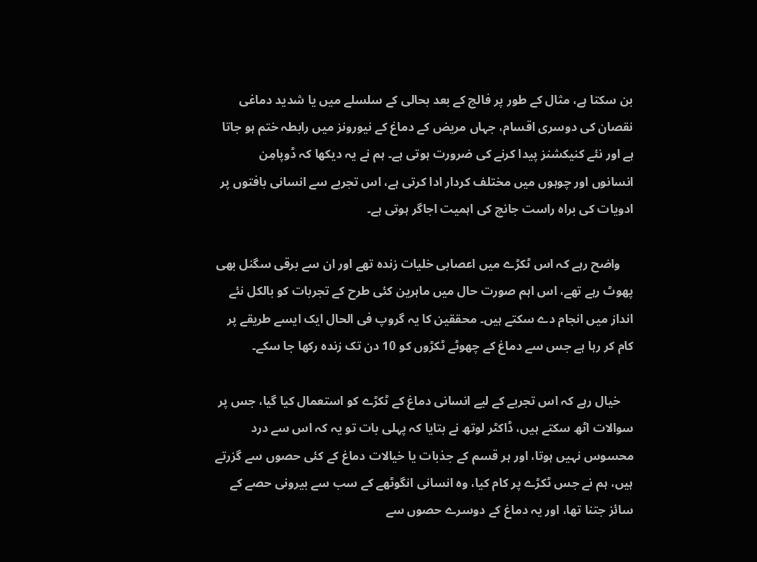بن سکتا ہے، مثال کے طور پر فالج کے بعد بحالی کے سلسلے میں یا شدید دماغی نقصان کی دوسری اقسام، جہاں مریض کے دماغ کے نیورونز میں رابطہ ختم ہو جاتا ہے اور نئے کنیکشنز پیدا کرنے کی ضرورت ہوتی ہے۔ ہم نے یہ دیکھا کہ ڈوپامِن انسانوں اور چوہوں میں مختلف کردار ادا کرتی ہے، اس تجربے سے انسانی بافتوں پر ادویات کی براہ راست جانچ کی اہمیت اجاگر ہوتی ہے۔

    واضح رہے کہ اس ٹکڑے میں اعصابی خلیات زندہ تھے اور ان سے برقی سگنل بھی پھوٹ رہے تھے، اس اہم صورت حال میں ماہرین کئی طرح کے تجربات کو بالکل نئے انداز میں انجام دے سکتے ہیں۔ محققین کا یہ گروپ فی الحال ایک ایسے طریقے پر کام کر رہا ہے جس سے دماغ کے چھوٹے ٹکڑوں کو 10 دن تک زندہ رکھا جا سکے۔

    خیال رہے کہ اس تجربے کے لیے انسانی دماغ کے ٹکڑے کو استعمال کیا گیا، جس پر سوالات اٹھ سکتے ہیں، ڈاکٹر لوتھ نے بتایا کہ پہلی بات تو یہ کہ اس سے درد محسوس نہیں ہوتا، اور ہر قسم کے جذبات یا خیالات دماغ کے کئی حصوں سے گزرتے ہیں، ہم نے جس ٹکڑے پر کام کیا، وہ انسانی انگوٹھے کے سب سے بیرونی حصے کے سائز جتنا تھا، اور یہ دماغ کے دوسرے حصوں سے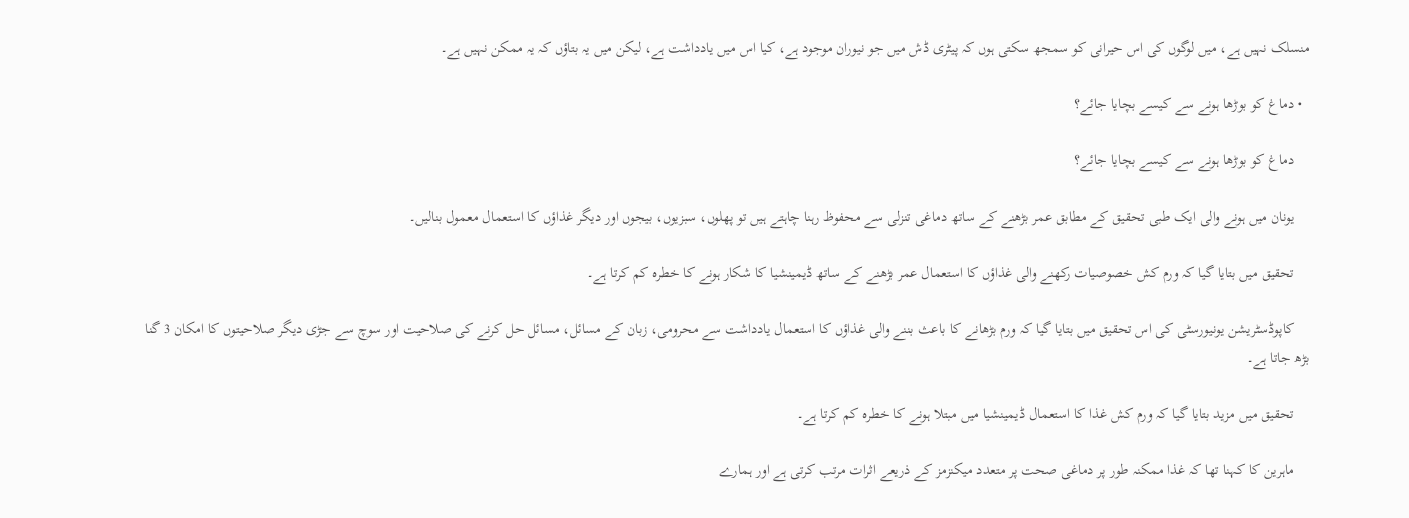منسلک نہیں ہے، میں لوگوں کی اس حیرانی کو سمجھ سکتی ہوں کہ پیٹری ڈش میں جو نیوران موجود ہے، کیا اس میں یادداشت ہے، لیکن میں یہ بتاؤں کہ یہ ممکن نہیں ہے۔

  • دماغ کو بوڑھا ہونے سے کیسے بچایا جائے؟

    دماغ کو بوڑھا ہونے سے کیسے بچایا جائے؟

    یونان میں ہونے والی ایک طبی تحقیق کے مطابق عمر بڑھنے کے ساتھ دماغی تنزلی سے محفوظ رہنا چاہتے ہیں تو پھلوں، سبزیوں، بیجوں اور دیگر غذاؤں کا استعمال معمول بنالیں۔

    تحقیق میں بتایا گیا کہ ورم کش خصوصیات رکھنے والی غذاؤں کا استعمال عمر بڑھنے کے ساتھ ڈیمینشیا کا شکار ہونے کا خطرہ کم کرتا ہے۔

    کاپوڈسٹریشن یونیورسٹی کی اس تحقیق میں بتایا گیا کہ ورم بڑھانے کا باعث بننے والی غذاؤں کا استعمال یادداشت سے محرومی، زبان کے مسائل، مسائل حل کرنے کی صلاحیت اور سوچ سے جڑی دیگر صلاحیتوں کا امکان 3 گنا بڑھ جاتا ہے۔

    تحقیق میں مزید بتایا گیا کہ ورم کش غذا کا استعمال ڈیمینشیا میں مبتلا ہونے کا خطرہ کم کرتا ہے۔

    ماہرین کا کہنا تھا کہ غذا ممکنہ طور پر دماغی صحت پر متعدد میکنزمز کے ذریعے اثرات مرتب کرتی ہے اور ہمارے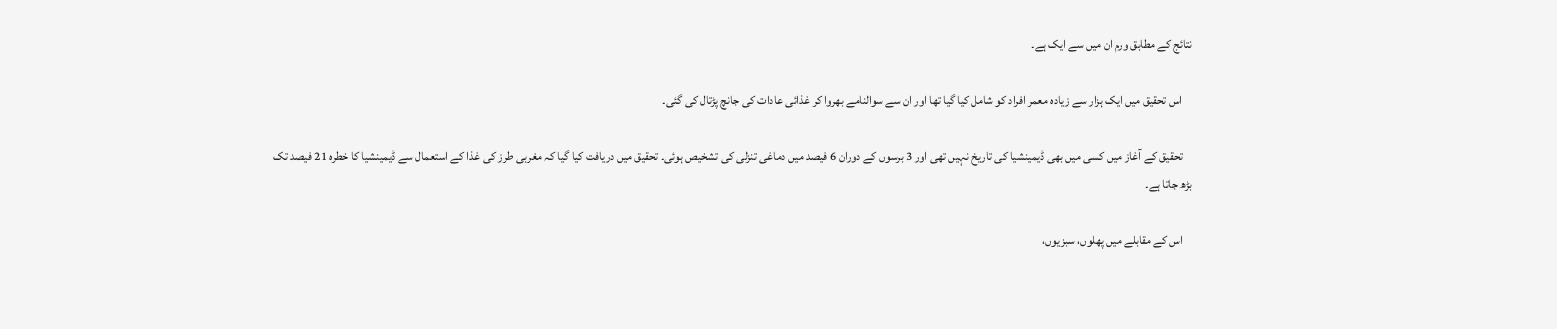نتائج کے مطابق ورم ان میں سے ایک ہے۔

    اس تحقیق میں ایک ہزار سے زیادہ معمر افراد کو شامل کیا گیا تھا اور ان سے سوالنامے بھروا کر غذائی عادات کی جانچ پڑتال کی گئی۔

    تحقیق کے آغاز میں کسی میں بھی ڈیمینشیا کی تاریخ نہیں تھی اور 3 برسوں کے دوران 6 فیصد میں دماغی تنزلی کی تشخیص ہوئی۔ تحقیق میں دریافت کیا گیا کہ مغربی طرز کی غذا کے استعمال سے ڈیمینشیا کا خطرہ 21 فیصد تک بڑھ جاتا ہے۔

    اس کے مقابلے میں پھلوں، سبزیوں،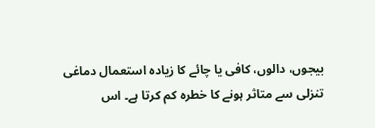بیجوں، دالوں، کافی یا چائے کا زیادہ استعمال دماغی تنزلی سے متاثر ہونے کا خطرہ کم کرتا ہے۔ اس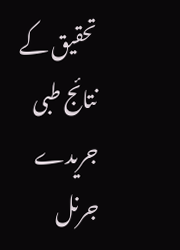تحقیق کے نتائج طبی جریدے جرنل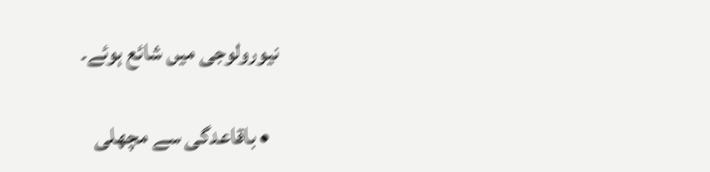نیورولوجی میں شائع ہوئے۔

  • باقاعدگی سے مچھلی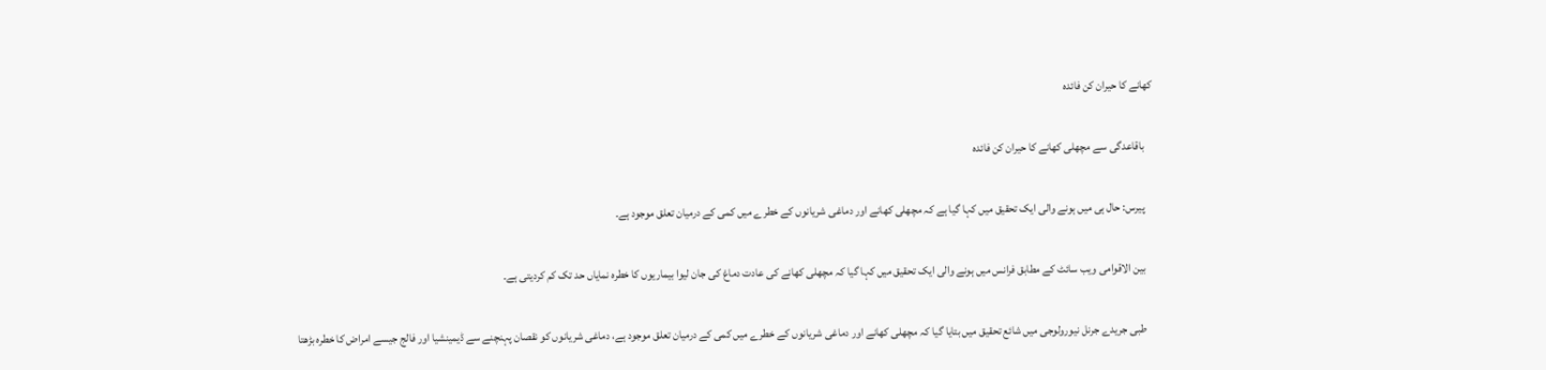کھانے کا حیران کن فائدہ

    باقاعدگی سے مچھلی کھانے کا حیران کن فائدہ

    پیرس: حال ہی میں ہونے والی ایک تحقیق میں کہا گیا ہے کہ مچھلی کھانے اور دماغی شریانوں کے خطرے میں کمی کے درمیان تعلق موجود ہے۔

    بین الاقوامی ویب سائٹ کے مطابق فرانس میں ہونے والی ایک تحقیق میں کہا گیا کہ مچھلی کھانے کی عادت دماغ کی جان لیوا بیماریوں کا خطرہ نمایاں حد تک کم کردیتی ہے۔

    طبی جریدے جرنل نیورولوجی میں شائع تحقیق میں بتایا گیا کہ مچھلی کھانے اور دماغی شریانوں کے خطرے میں کمی کے درمیان تعلق موجود ہے، دماغی شریانوں کو نقصان پہنچنے سے ڈیمینشیا اور فالج جیسے امراض کا خطرہ بڑھتا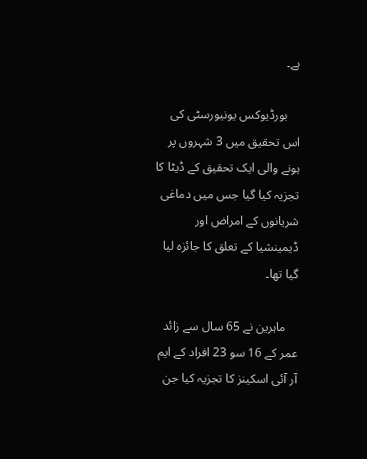ہے۔

    بورڈیوکس یونیورسٹی کی اس تحقیق میں 3 شہروں پر ہونے والی ایک تحقیق کے ڈیٹا کا تجزیہ کیا گیا جس میں دماغی شریانوں کے امراض اور ڈیمینشیا کے تعلق کا جائزہ لیا گیا تھا۔

    ماہرین نے 65 سال سے زائد عمر کے 16 سو 23 افراد کے ایم آر آئی اسکینز کا تجزیہ کیا جن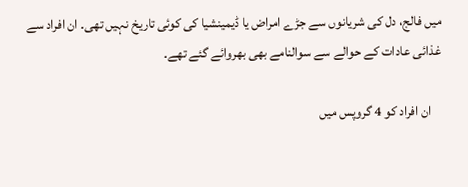میں فالج، دل کی شریانوں سے جڑے امراض یا ڈیمینشیا کی کوئی تاریخ نہیں تھی۔ ان افراد سے غذائی عادات کے حوالے سے سوالنامے بھی بھروائے گئے تھے۔

    ان افراد کو 4 گروپس میں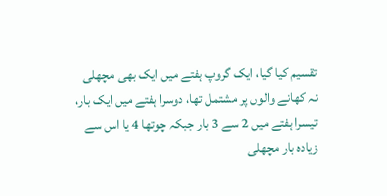تقسیم کیا گیا، ایک گروپ ہفتے میں ایک بھی مچھلی نہ کھانے والوں پر مشتمل تھا، دوسرا ہفتے میں ایک بار، تیسرا ہفتے میں 2 سے 3 بار جبکہ چوتھا 4 یا اس سے زیادہ بار مچھلی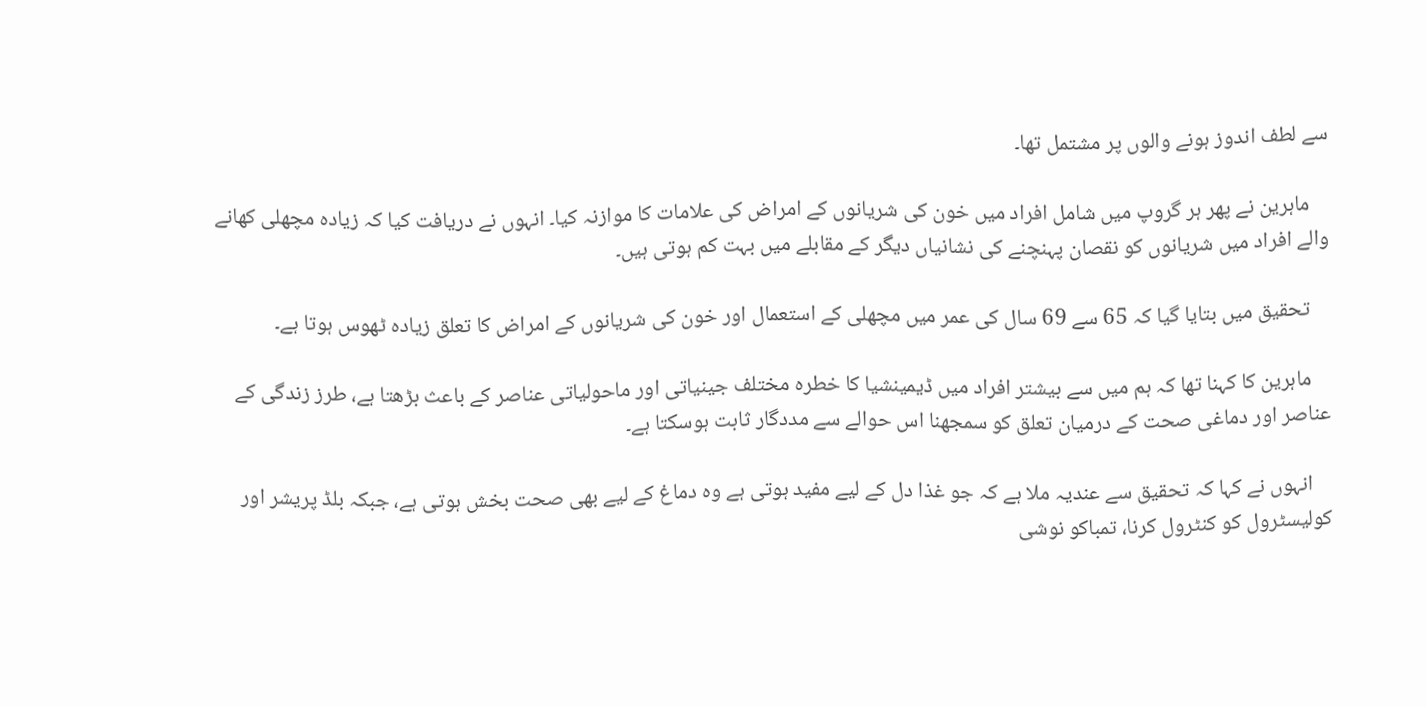سے لطف اندوز ہونے والوں پر مشتمل تھا۔

    ماہرین نے پھر ہر گروپ میں شامل افراد میں خون کی شریانوں کے امراض کی علامات کا موازنہ کیا۔ انہوں نے دریافت کیا کہ زیادہ مچھلی کھانے والے افراد میں شریانوں کو نقصان پہنچنے کی نشانیاں دیگر کے مقابلے میں بہت کم ہوتی ہیں۔

    تحقیق میں بتایا گیا کہ 65 سے 69 سال کی عمر میں مچھلی کے استعمال اور خون کی شریانوں کے امراض کا تعلق زیادہ ٹھوس ہوتا ہے۔

    ماہرین کا کہنا تھا کہ ہم میں سے بیشتر افراد میں ڈیمینشیا کا خطرہ مختلف جینیاتی اور ماحولیاتی عناصر کے باعث بڑھتا ہے، طرز زندگی کے عناصر اور دماغی صحت کے درمیان تعلق کو سمجھنا اس حوالے سے مددگار ثابت ہوسکتا ہے۔

    انہوں نے کہا کہ تحقیق سے عندیہ ملا ہے کہ جو غذا دل کے لیے مفید ہوتی ہے وہ دماغ کے لیے بھی صحت بخش ہوتی ہے، جبکہ بلڈ پریشر اور کولیسٹرول کو کنٹرول کرنا، تمباکو نوشی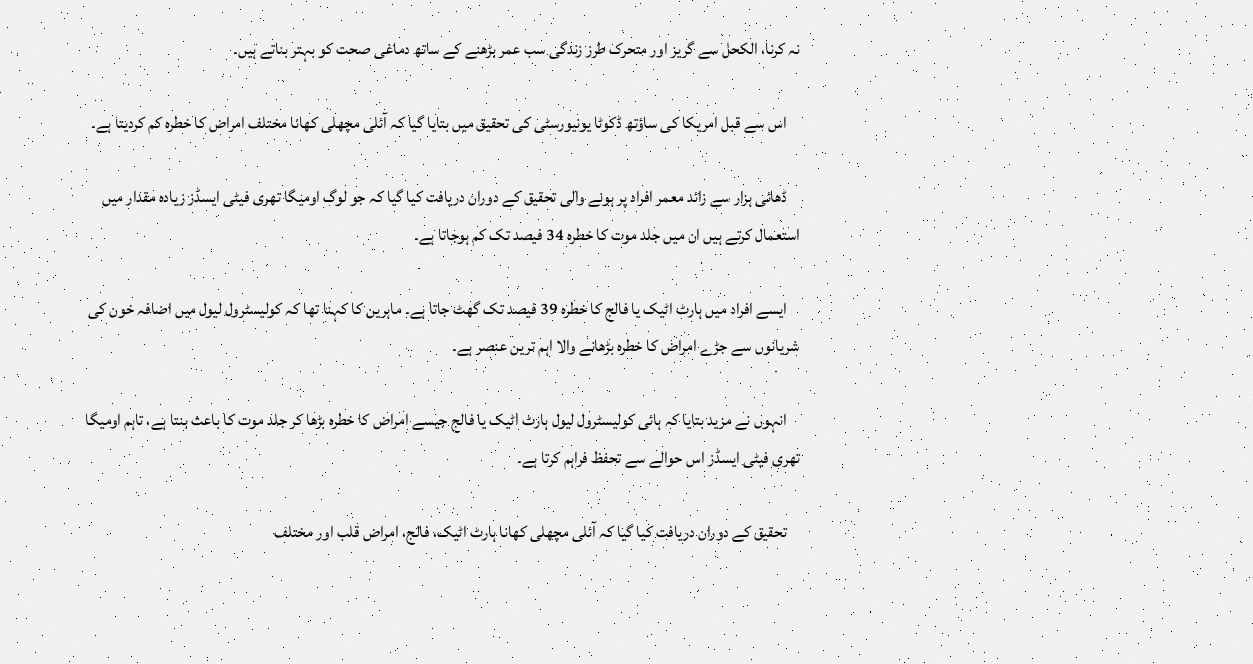نہ کرنا، الکحل سے گریز اور متحرک طرز زندگی سب عمر بڑھنے کے ساتھ دماغی صحت کو بہتر بناتے ہیں۔

    اس سے قبل امریکا کی ساؤتھ ڈکوٹا یونیورسٹی کی تحقیق میں بتایا گیا کہ آئلی مچھلی کھانا مختلف امراض کا خطرہ کم کردیتا ہے۔

    ڈھائی ہزار سے زائد معمر افراد پر ہونے والی تحقیق کے دوران دریافت کیا گیا کہ جو لوگ اومیگا تھری فیٹی ایسڈز زیادہ مقدار میں استعمال کرتے ہیں ان میں جلد موت کا خطرہ 34 فیصد تک کم ہوجاتا ہے۔

    ایسے افراد میں ہارٹ اٹیک یا فالج کا خطرہ 39 فیصد تک گھٹ جاتا ہے۔ ماہرین کا کہنا تھا کہ کولیسٹرول لیول میں اضافہ خون کی شریانوں سے جڑے امراض کا خطرہ بڑھانے والا اہم ترین عنصر ہے۔

    انہوں نے مزید بتایا کہ ہائی کولیسٹرول لیول ہارٹ اٹیک یا فالج جیسے امراض کا خطرہ بڑھا کر جلد موت کا باعث بنتا ہے، تاہم اومیگا تھری فیٹی ایسڈز اس حوالے سے تحفظ فراہم کرتا ہے۔

    تحقیق کے دوران دریافت کیا گیا کہ آئلی مچھلی کھانا ہارٹ اٹیک، فالج، امراض قلب اور مختلف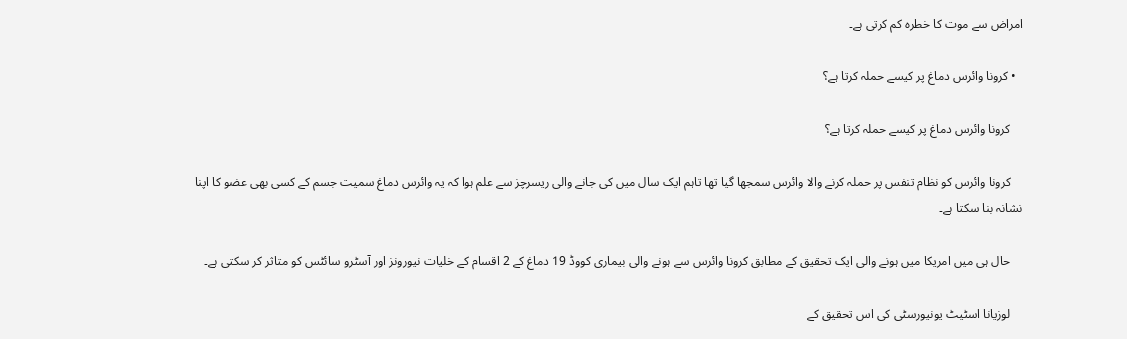امراض سے موت کا خطرہ کم کرتی ہے۔

  • کرونا وائرس دماغ پر کیسے حملہ کرتا ہے؟

    کرونا وائرس دماغ پر کیسے حملہ کرتا ہے؟

    کرونا وائرس کو نظام تنفس پر حملہ کرنے والا وائرس سمجھا گیا تھا تاہم ایک سال میں کی جانے والی ریسرچز سے علم ہوا کہ یہ وائرس دماغ سمیت جسم کے کسی بھی عضو کا اپنا نشانہ بنا سکتا ہے۔

    حال ہی میں امریکا میں ہونے والی ایک تحقیق کے مطابق کرونا وائرس سے ہونے والی بیماری کووڈ 19 دماغ کے 2 اقسام کے خلیات نیورونز اور آسٹرو سائٹس کو متاثر کر سکتی ہے۔

    لوزیانا اسٹیٹ یونیورسٹی کی اس تحقیق کے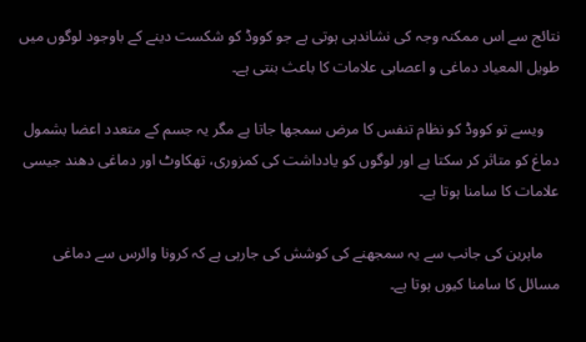نتائج سے اس ممکنہ وجہ کی نشاندہی ہوتی ہے جو کووڈ کو شکست دینے کے باوجود لوگوں میں طویل المعیاد دماغی و اعصابی علامات کا باعث بنتی ہے۔

    ویسے تو کووڈ کو نظام تنفس کا مرض سمجھا جاتا ہے مگر یہ جسم کے متعدد اعضا بشمول دماغ کو متاثر کر سکتا ہے اور لوگوں کو یادداشت کی کمزوری، تھکاوٹ اور دماغی دھند جیسی علامات کا سامنا ہوتا ہے۔

    ماہرین کی جانب سے یہ سمجھنے کی کوشش کی جارہی ہے کہ کرونا وائرس سے دماغی مسائل کا سامنا کیوں ہوتا ہے۔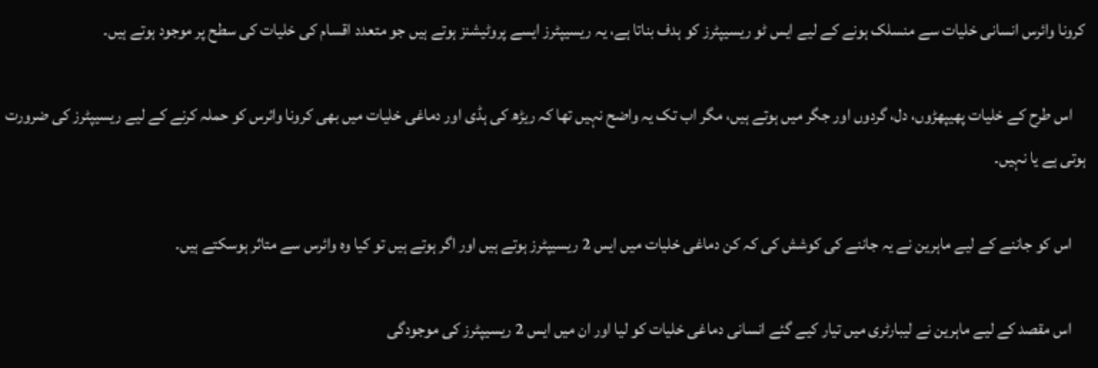کرونا وائرس انسانی خلیات سے منسلک ہونے کے لیے ایس ٹو ریسیپٹرز کو ہدف بناتا ہے، یہ ریسیپٹرز ایسے پروٹیشنز ہوتے ہیں جو متعدد اقسام کی خلیات کی سطح پر موجود ہوتے ہیں۔

    اس طرح کے خلیات پھیپھڑوں، دل، گردوں اور جگر میں ہوتے ہیں، مگر اب تک یہ واضح نہیں تھا کہ ریڑھ کی ہڈی اور دماغی خلیات میں بھی کرونا وائرس کو حملہ کرنے کے لیے ریسیپٹرز کی ضرورت ہوتی ہے یا نہیں۔

    اس کو جاننے کے لیے ماہرین نے یہ جاننے کی کوشش کی کہ کن دماغی خلیات میں ایس 2 ریسیپٹرز ہوتے ہیں اور اگر ہوتے ہیں تو کیا وہ وائرس سے متاثر ہوسکتے ہیں۔

    اس مقصد کے لیے ماہرین نے لیبارٹری میں تیار کیے گئے انسانی دماغی خلیات کو لیا اور ان میں ایس 2 ریسیپٹرز کی موجودگی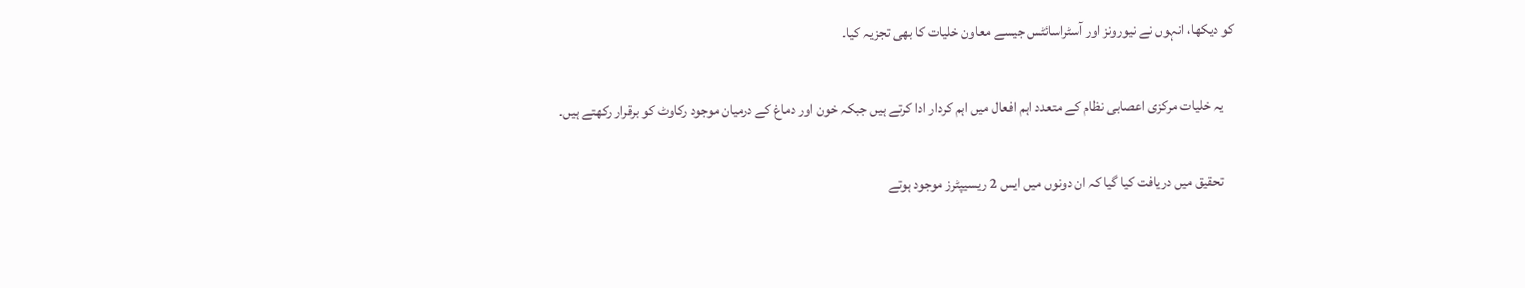کو دیکھا، انہوں نے نیورونز اور آسٹراسائٹس جیسے معاون خلیات کا بھی تجزیہ کیا۔

    یہ خلیات مرکزی اعصابی نظام کے متعدد اہم افعال میں اہم کردار ادا کرتے ہیں جبکہ خون اور دماغ کے درمیان موجود رکاوٹ کو برقرار رکھتے ہیں۔

    تحقیق میں دریافت کیا گیا کہ ان دونوں میں ایس 2 ریسیپٹرز موجود ہوتے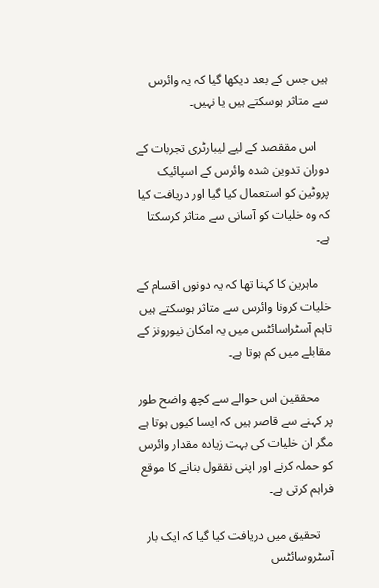ہیں جس کے بعد دیکھا گیا کہ یہ وائرس سے متاثر ہوسکتے ہیں یا نہیں۔

    اس مققصد کے لیے لیبارٹری تجربات کے دوران تدوین شدہ وائرس کے اسپائیک پروٹین کو استعمال کیا گیا اور دریافت کیا کہ وہ خلیات کو آسانی سے متاثر کرسکتا ہے۔

    ماہرین کا کہنا تھا کہ یہ دونوں اقسام کے خلیات کرونا وائرس سے متاثر ہوسکتے ہیں تاہم آسٹراسائٹس میں یہ امکان نیورونز کے مقابلے میں کم ہوتا ہے۔

    محققین اس حوالے سے کچھ واضح طور پر کہنے سے قاصر ہیں کہ ایسا کیوں ہوتا ہے مگر ان خلیات کی بہت زیادہ مقدار وائرس کو حملہ کرنے اور اپنی نققول بنانے کا موقع فراہم کرتی ہے۔

    تحقیق میں دریافت کیا گیا کہ ایک بار آسٹروسائٹس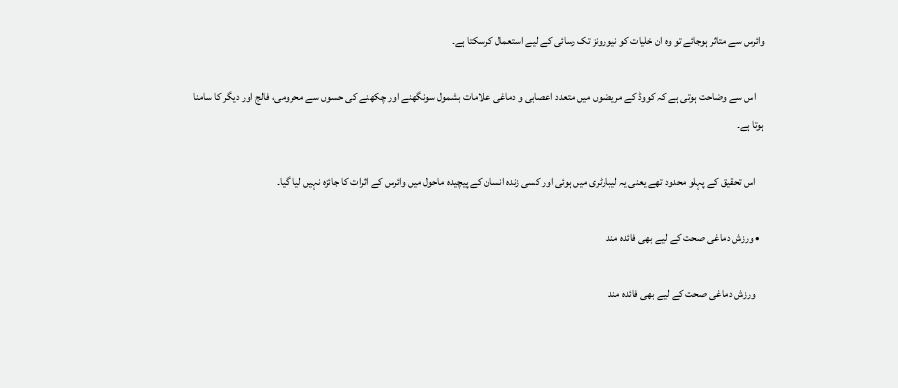وائرس سے متاثر ہوجائے تو وہ ان خلیات کو نیورونز تک رسائی کے لیے استعمال کرسکتا ہے۔

    اس سے وضاحت ہوتی ہے کہ کووڈ کے مریضوں میں متعدد اعصابی و دماغی علامات بشمول سونگھنے اور چکھنے کی حسوں سے محرومی، فالج اور دیگر کا سامنا ہوتا ہے۔

    اس تحقیق کے پہلو محدود تھے یعنی یہ لیبارٹری میں ہوئی اور کسی زندہ انسان کے پیچیدہ ماحول میں وائرس کے اثرات کا جائزہ نہیں لیا گیا۔

  • ورزش دماغی صحت کے لیے بھی فائدہ مند

    ورزش دماغی صحت کے لیے بھی فائدہ مند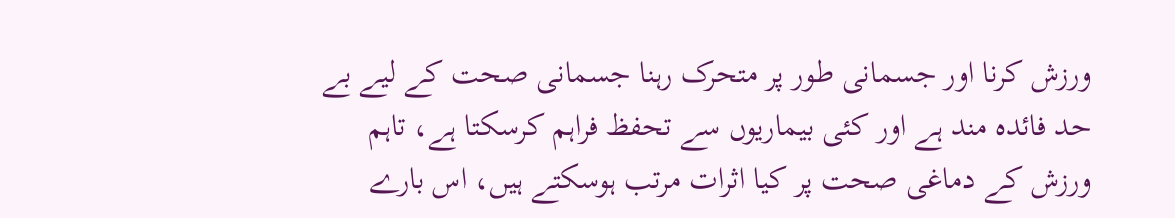ورزش کرنا اور جسمانی طور پر متحرک رہنا جسمانی صحت کے لیے بے حد فائدہ مند ہے اور کئی بیماریوں سے تحفظ فراہم کرسکتا ہے، تاہم ورزش کے دماغی صحت پر کیا اثرات مرتب ہوسکتے ہیں، اس بارے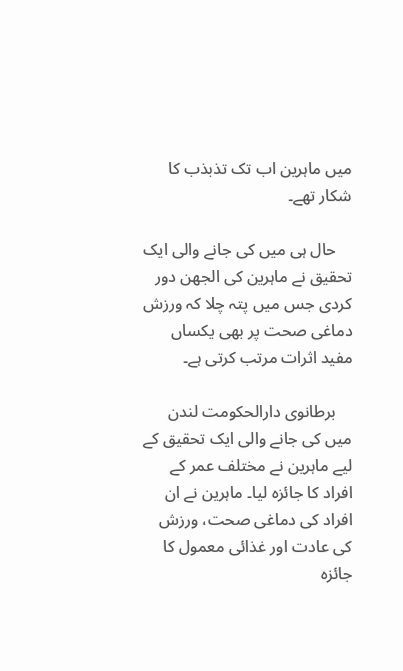میں ماہرین اب تک تذبذب کا شکار تھے۔

    حال ہی میں کی جانے والی ایک تحقیق نے ماہرین کی الجھن دور کردی جس میں پتہ چلا کہ ورزش دماغی صحت پر بھی یکساں مفید اثرات مرتب کرتی ہے۔

    برطانوی دارالحکومت لندن میں کی جانے والی ایک تحقیق کے لیے ماہرین نے مختلف عمر کے افراد کا جائزہ لیا۔ ماہرین نے ان افراد کی دماغی صحت، ورزش کی عادت اور غذائی معمول کا جائزہ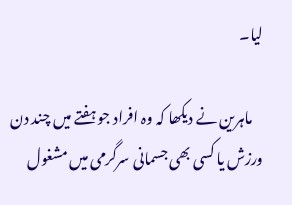لیا۔

    ماہرین نے دیکھا کہ وہ افراد جو ہفتے میں چند دن ورزش یا کسی بھی جسمانی سرگرمی میں مشغول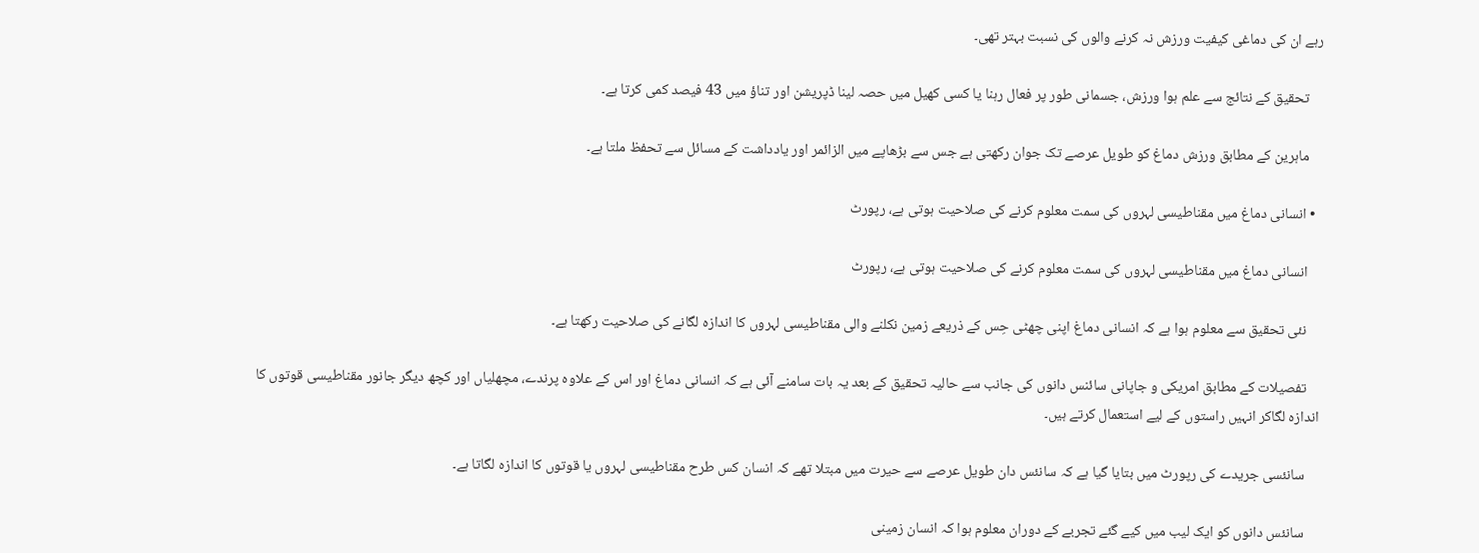رہے ان کی دماغی کیفیت ورزش نہ کرنے والوں کی نسبت بہتر تھی۔

    تحقیق کے نتائج سے علم ہوا ورزش، جسمانی طور پر فعال رہنا یا کسی کھیل میں حصہ لینا ڈپریشن اور تناؤ میں 43 فیصد کمی کرتا ہے۔

    ماہرین کے مطابق ورزش دماغ کو طویل عرصے تک جوان رکھتی ہے جس سے بڑھاپے میں الزائمر اور یادداشت کے مسائل سے تحفظ ملتا ہے۔

  • انسانی دماغ میں مقناطیسی لہروں کی سمت معلوم کرنے کی صلاحیت ہوتی ہے، رپورٹ

    انسانی دماغ میں مقناطیسی لہروں کی سمت معلوم کرنے کی صلاحیت ہوتی ہے، رپورٹ

    نئی تحقیق سے معلوم ہوا ہے کہ انسانی دماغ اپنی چھٹی حِس کے ذریعے زمین نکلنے والی مقناطیسی لہروں کا اندازہ لگانے کی صلاحیت رکھتا ہے۔

    تفصیلات کے مطابق امریکی و جاپانی سائنس دانوں کی جانب سے حالیہ تحقیق کے بعد یہ بات سامنے آئی ہے کہ انسانی دماغ اور اس کے علاوہ پرندے، مچھلیاں اور کچھ دیگر جانور مقناطیسی قوتوں کا اندازہ لگاکر انہیں راستوں کے لیے استعمال کرتے ہیں۔

    سانئسی جریدے کی رپورٹ میں بتایا گیا ہے کہ سانئس دان طویل عرصے سے حیرت میں مبتلا تھے کہ انسان کس طرح مقناطیسی لہروں یا قوتوں کا اندازہ لگاتا ہے۔

    سانئس دانوں کو ایک لیب میں کیے گئے تجربے کے دوران معلوم ہوا کہ انسان زمینی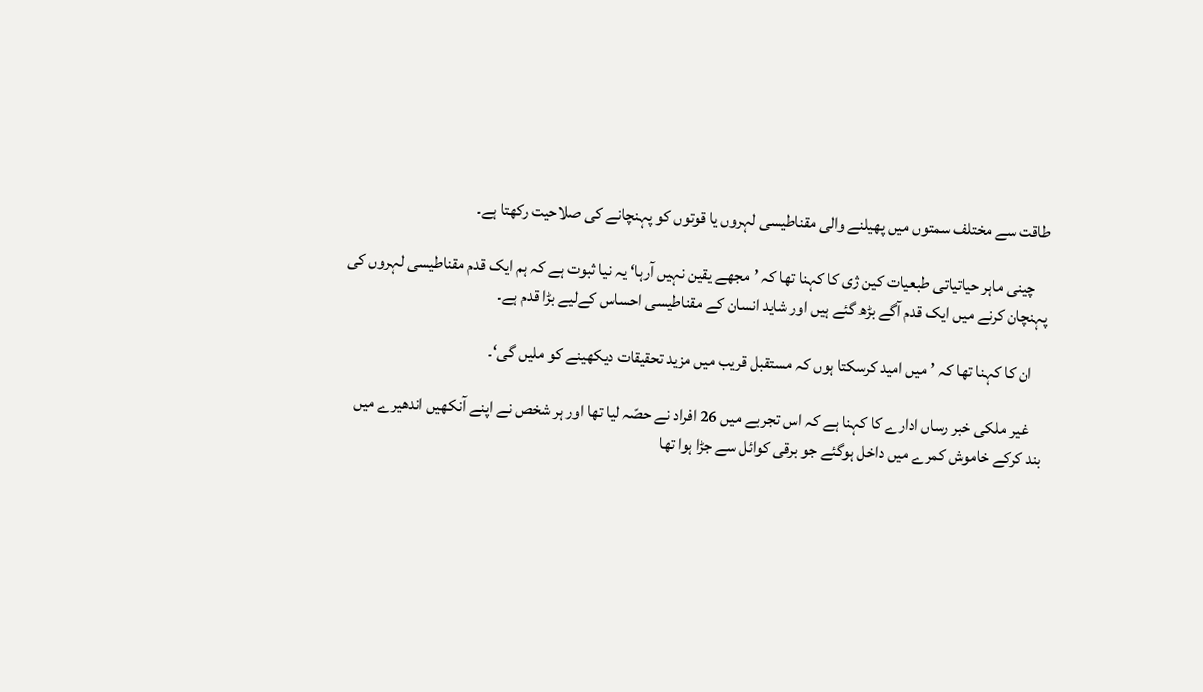طاقت سے مختلف سمتوں میں پھیلنے والی مقناطیسی لہروں یا قوتوں کو پہنچانے کی صلاحیت رکھتا ہے۔

    چینی ماہر حیاتیاتی طبعیات کین ژی کا کہنا تھا کہ ’مجھے یقین نہیں آرہا‘ یہ نیا ثبوت ہے کہ ہم ایک قدم مقناطیسی لہروں کی پہنچان کرنے میں ایک قدم آگے بڑھ گئے ہیں اور شاید انسان کے مقناطیسی احساس کےلیے بڑا قدم ہے۔

    ان کا کہنا تھا کہ ’میں امید کرسکتا ہوں کہ مستقبل قریب میں مزید تحقیقات دیکھینے کو ملیں گی‘۔

    غیر ملکی خبر رساں ادارے کا کہنا ہے کہ اس تجربے میں 26 افراد نے حصّہ لیا تھا اور ہر شخص نے اپنے آنکھیں اندھیرے میں بند کرکے خاموش کمرے میں داخل ہوگئے جو برقی کوائل سے جڑا ہوا تھا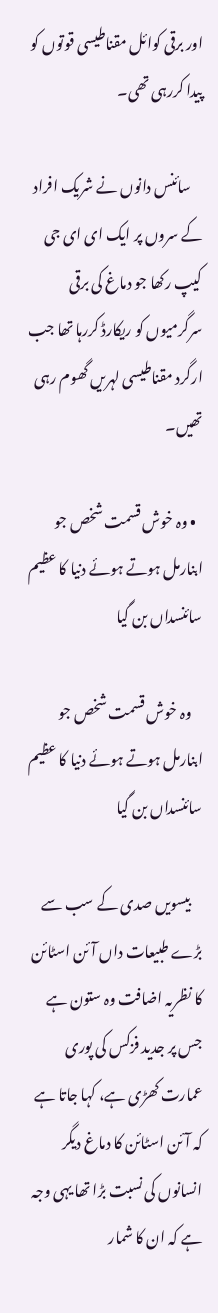اور برقی کوائل مقناطیسی قوتوں کو پیدا کررہی تھی۔

    سائنس دانوں نے شریک افراد کے سروں پر ایک ای ای جی کیپ رکھا جو دماغ کی برقی سرگرمیوں کو ریکارڈ کررہا تھا جب ارگرد مقناطیسی لہریں گھوم رہی تھیں۔

  • وہ خوش قسمت شخص جو ابنارمل ہوتے ہوئے دنیا کا عظیم سائنسداں بن گیا

    وہ خوش قسمت شخص جو ابنارمل ہوتے ہوئے دنیا کا عظیم سائنسداں بن گیا

    بیسویں صدی کے سب سے بڑے طبیعات داں آئن اسٹائن کا نظریہ اضافت وہ ستون ہے جس پر جدید فزکس کی پوری عمارت کھڑی ہے، کہا جاتا ہے کہ آئن اسٹائن کا دماغ دیگر انسانوں کی نسبت بڑا تھا یہی وجہ ہے کہ ان کا شمار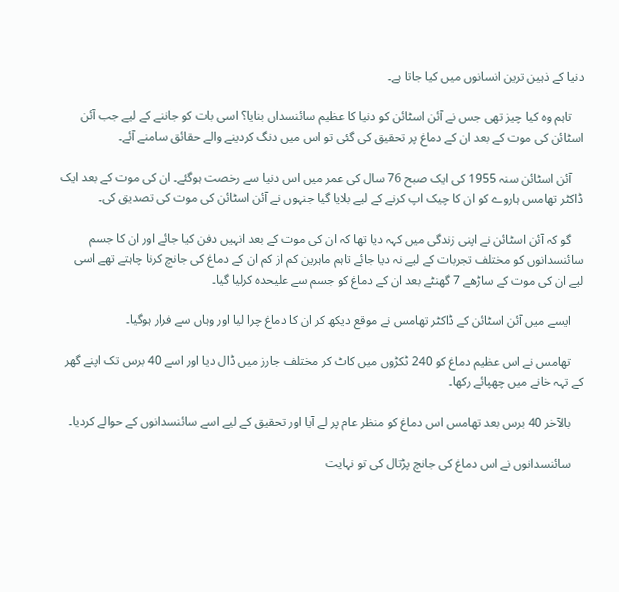دنیا کے ذہین ترین انسانوں میں کیا جاتا ہے۔

    تاہم وہ کیا چیز تھی جس نے آئن اسٹائن کو دنیا کا عظیم سائنسداں بنایا؟ اسی بات کو جاننے کے لیے جب آئن اسٹائن کی موت کے بعد ان کے دماغ پر تحقیق کی گئی تو اس میں دنگ کردینے والے حقائق سامنے آئے۔

    آئن اسٹائن سنہ 1955 کی ایک صبح 76 سال کی عمر میں اس دنیا سے رخصت ہوگئے۔ ان کی موت کے بعد ایک ڈاکٹر تھامس ہاروے کو ان کا چیک اپ کرنے کے لیے بلایا گیا جنہوں نے آئن اسٹائن کی موت کی تصدیق کی۔

    گو کہ آئن اسٹائن نے اپنی زندگی میں کہہ دیا تھا کہ ان کی موت کے بعد انہیں دفن کیا جائے اور ان کا جسم سائنسدانوں کو مختلف تجربات کے لیے نہ دیا جائے تاہم ماہرین کم از کم ان کے دماغ کی جانچ کرنا چاہتے تھے اسی لیے ان کی موت کے ساڑھے 7 گھنٹے بعد ان کے دماغ کو جسم سے علیحدہ کرلیا گیا۔

    ایسے میں آئن اسٹائن کے ڈاکٹر تھامس نے موقع دیکھ کر ان کا دماغ چرا لیا اور وہاں سے فرار ہوگیا۔

    تھامس نے اس عظیم دماغ کو 240 ٹکڑوں میں کاٹ کر مختلف جارز میں ڈال دیا اور اسے 40 برس تک اپنے گھر کے تہہ خانے میں چھپائے رکھا۔

    بالآخر 40 برس بعد تھامس اس دماغ کو منظر عام پر لے آیا اور تحقیق کے لیے اسے سائنسدانوں کے حوالے کردیا۔

    سائنسدانوں نے اس دماغ کی جانچ پڑتال کی تو نہایت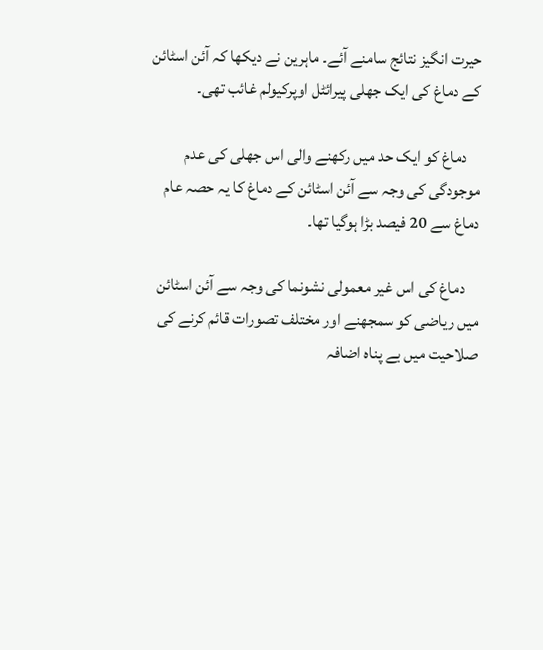حیرت انگیز نتائج سامنے آئے۔ ماہرین نے دیکھا کہ آئن اسٹائن کے دماغ کی ایک جھلی پیرائٹل اوپرکیولم غائب تھی۔

    دماغ کو ایک حد میں رکھنے والی اس جھلی کی عدم موجودگی کی وجہ سے آئن اسٹائن کے دماغ کا یہ حصہ عام دماغ سے 20 فیصد بڑا ہوگیا تھا۔

    دماغ کی اس غیر معمولی نشونما کی وجہ سے آئن اسٹائن میں ریاضی کو سمجھنے اور مختلف تصورات قائم کرنے کی صلاحیت میں بے پناہ اضافہ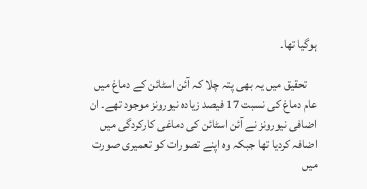ہوگیا تھا۔

    تحقیق میں یہ بھی پتہ چلا کہ آئن اسٹائن کے دماغ میں عام دماغ کی نسبت 17 فیصد زیادہ نیورونز موجود تھے۔ ان اضافی نیورونز نے آئن اسٹائن کی دماغی کارکردگی میں اضافہ کردیا تھا جبکہ وہ اپنے تصورات کو تعمیری صورت میں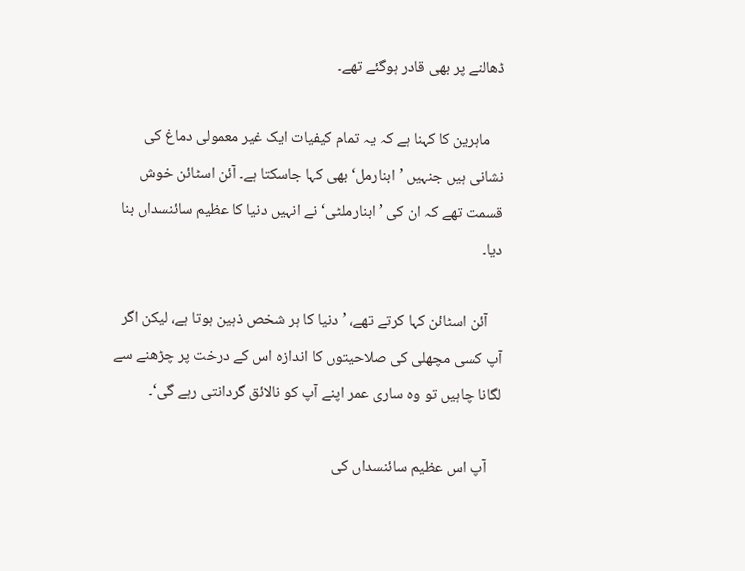ڈھالنے پر بھی قادر ہوگئے تھے۔

    ماہرین کا کہنا ہے کہ یہ تمام کیفیات ایک غیر معمولی دماغ کی نشانی ہیں جنہیں ’ابنارمل‘ بھی کہا جاسکتا ہے۔ آئن اسٹائن خوش قسمت تھے کہ ان کی ’ابنارملٹی‘ نے انہیں دنیا کا عظیم سائنسداں بنا دیا۔

    آئن اسٹائن کہا کرتے تھے، ’دنیا کا ہر شخص ذہین ہوتا ہے، لیکن اگر آپ کسی مچھلی کی صلاحیتوں کا اندازہ اس کے درخت پر چڑھنے سے لگانا چاہیں تو وہ ساری عمر اپنے آپ کو نالائق گردانتی رہے گی‘۔

    آپ اس عظیم سائنسداں کی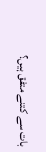بات سے کتنے متفق ہیں؟